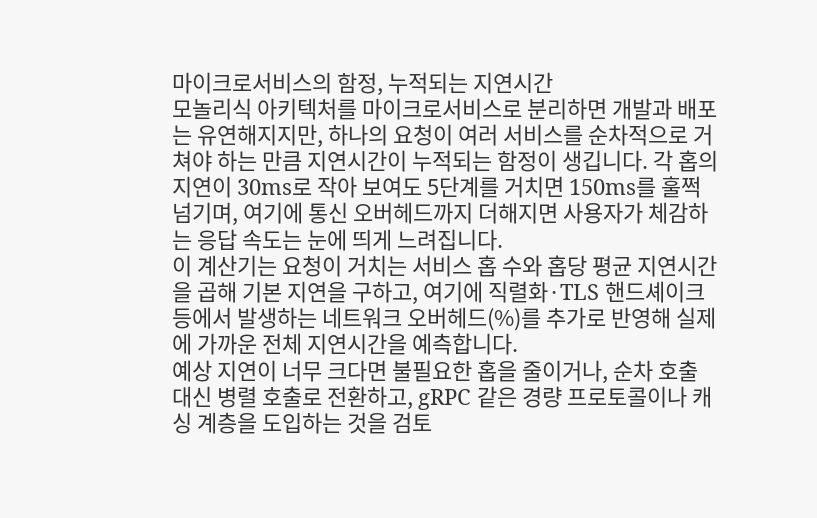마이크로서비스의 함정, 누적되는 지연시간
모놀리식 아키텍처를 마이크로서비스로 분리하면 개발과 배포는 유연해지지만, 하나의 요청이 여러 서비스를 순차적으로 거쳐야 하는 만큼 지연시간이 누적되는 함정이 생깁니다. 각 홉의 지연이 30ms로 작아 보여도 5단계를 거치면 150ms를 훌쩍 넘기며, 여기에 통신 오버헤드까지 더해지면 사용자가 체감하는 응답 속도는 눈에 띄게 느려집니다.
이 계산기는 요청이 거치는 서비스 홉 수와 홉당 평균 지연시간을 곱해 기본 지연을 구하고, 여기에 직렬화·TLS 핸드셰이크 등에서 발생하는 네트워크 오버헤드(%)를 추가로 반영해 실제에 가까운 전체 지연시간을 예측합니다.
예상 지연이 너무 크다면 불필요한 홉을 줄이거나, 순차 호출 대신 병렬 호출로 전환하고, gRPC 같은 경량 프로토콜이나 캐싱 계층을 도입하는 것을 검토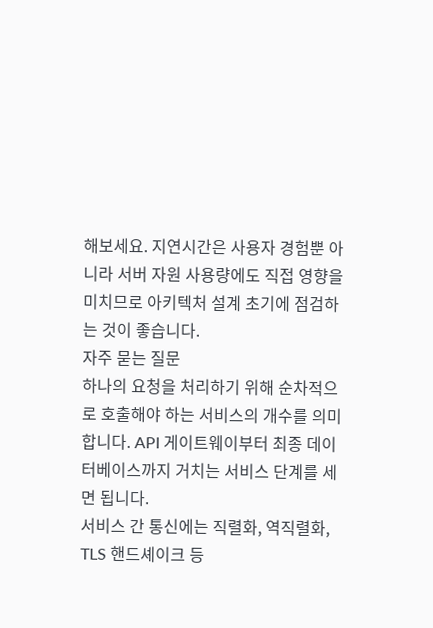해보세요. 지연시간은 사용자 경험뿐 아니라 서버 자원 사용량에도 직접 영향을 미치므로 아키텍처 설계 초기에 점검하는 것이 좋습니다.
자주 묻는 질문
하나의 요청을 처리하기 위해 순차적으로 호출해야 하는 서비스의 개수를 의미합니다. API 게이트웨이부터 최종 데이터베이스까지 거치는 서비스 단계를 세면 됩니다.
서비스 간 통신에는 직렬화, 역직렬화, TLS 핸드셰이크 등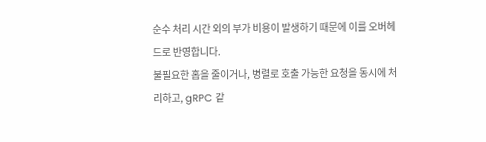순수 처리 시간 외의 부가 비용이 발생하기 때문에 이를 오버헤드로 반영합니다.
불필요한 홉을 줄이거나, 병렬로 호출 가능한 요청을 동시에 처리하고, gRPC 같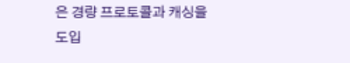은 경량 프로토콜과 캐싱을 도입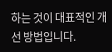하는 것이 대표적인 개선 방법입니다.